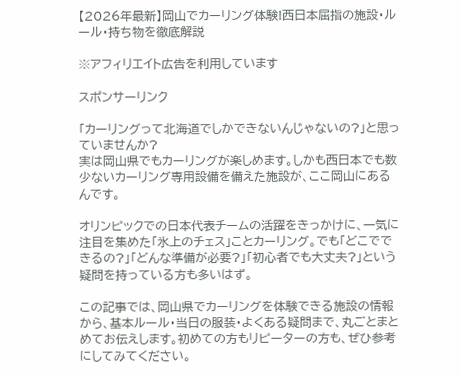【2026年最新】岡山でカーリング体験!西日本屈指の施設・ルール・持ち物を徹底解説

※アフィリエイト広告を利用しています

スポンサーリンク

「カーリングって北海道でしかできないんじゃないの?」と思っていませんか?
実は岡山県でもカーリングが楽しめます。しかも西日本でも数少ないカーリング専用設備を備えた施設が、ここ岡山にあるんです。

オリンピックでの日本代表チームの活躍をきっかけに、一気に注目を集めた「氷上のチェス」ことカーリング。でも「どこでできるの?」「どんな準備が必要?」「初心者でも大丈夫?」という疑問を持っている方も多いはず。

この記事では、岡山県でカーリングを体験できる施設の情報から、基本ルール・当日の服装・よくある疑問まで、丸ごとまとめてお伝えします。初めての方もリピーターの方も、ぜひ参考にしてみてください。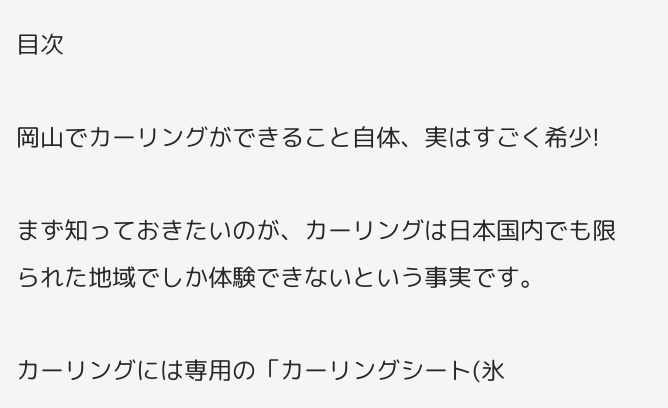目次

岡山でカーリングができること自体、実はすごく希少!

まず知っておきたいのが、カーリングは日本国内でも限られた地域でしか体験できないという事実です。

カーリングには専用の「カーリングシート(氷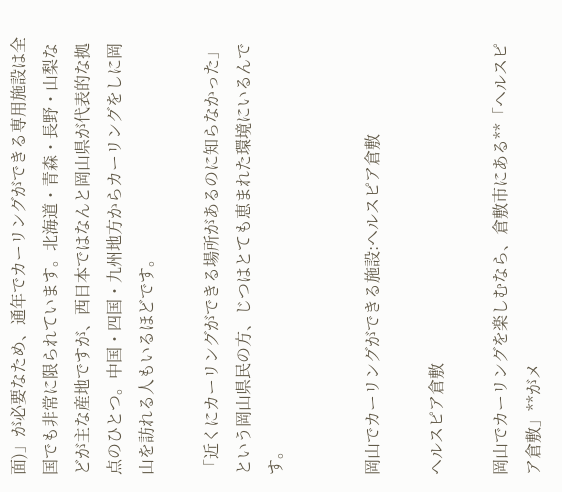面)」が必要なため、通年でカーリングができる専用施設は全国でも非常に限られています。北海道・青森・長野・山梨などが主な産地ですが、西日本ではなんと岡山県が代表的な拠点のひとつ。中国・四国・九州地方からカーリングをしに岡山を訪れる人もいるほどです。

「近くにカーリングができる場所があるのに知らなかった」という岡山県民の方、じつはとても恵まれた環境にいるんです。


岡山でカーリングができる施設:ヘルスピア倉敷

ヘルスピア倉敷

岡山でカーリングを楽しむなら、倉敷市にある**「ヘルスピア倉敷」**がメ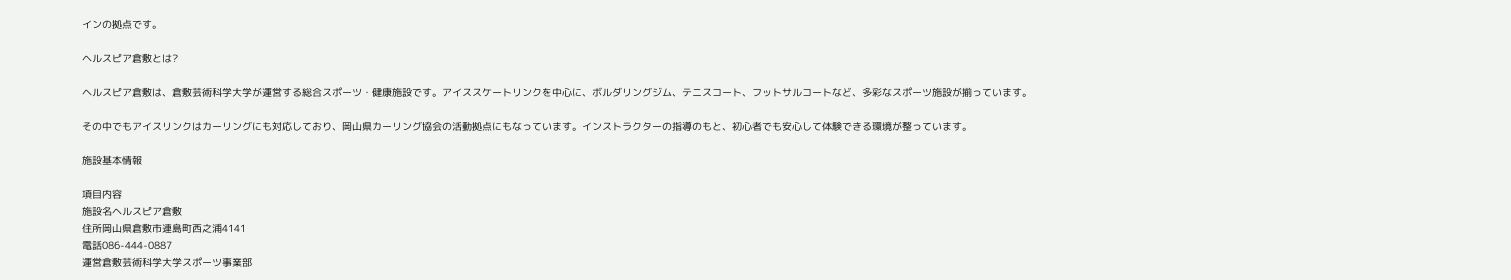インの拠点です。

ヘルスピア倉敷とは?

ヘルスピア倉敷は、倉敷芸術科学大学が運営する総合スポーツ・健康施設です。アイススケートリンクを中心に、ボルダリングジム、テニスコート、フットサルコートなど、多彩なスポーツ施設が揃っています。

その中でもアイスリンクはカーリングにも対応しており、岡山県カーリング協会の活動拠点にもなっています。インストラクターの指導のもと、初心者でも安心して体験できる環境が整っています。

施設基本情報

項目内容
施設名ヘルスピア倉敷
住所岡山県倉敷市連島町西之浦4141
電話086-444-0887
運営倉敷芸術科学大学スポーツ事業部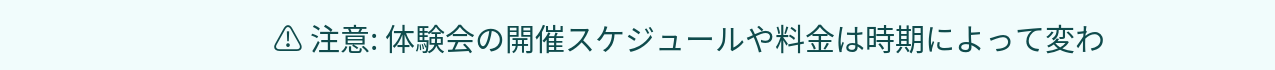⚠ 注意: 体験会の開催スケジュールや料金は時期によって変わ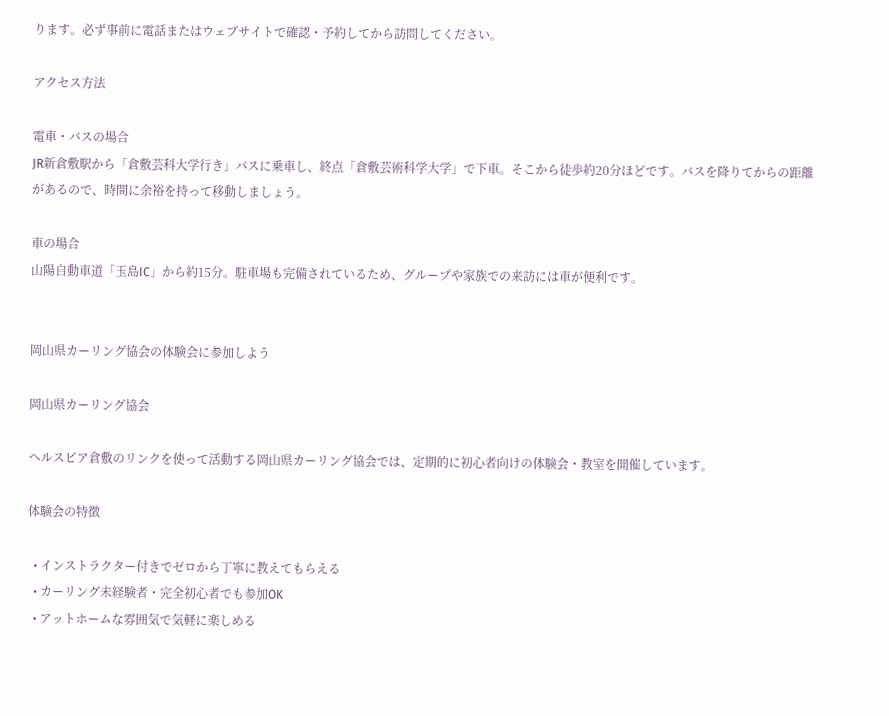ります。必ず事前に電話またはウェブサイトで確認・予約してから訪問してください。

アクセス方法

電車・バスの場合
JR新倉敷駅から「倉敷芸科大学行き」バスに乗車し、終点「倉敷芸術科学大学」で下車。そこから徒歩約20分ほどです。バスを降りてからの距離があるので、時間に余裕を持って移動しましょう。

車の場合
山陽自動車道「玉島IC」から約15分。駐車場も完備されているため、グループや家族での来訪には車が便利です。


岡山県カーリング協会の体験会に参加しよう

岡山県カーリング協会

ヘルスピア倉敷のリンクを使って活動する岡山県カーリング協会では、定期的に初心者向けの体験会・教室を開催しています。

体験会の特徴

  • インストラクター付きでゼロから丁寧に教えてもらえる
  • カーリング未経験者・完全初心者でも参加OK
  • アットホームな雰囲気で気軽に楽しめる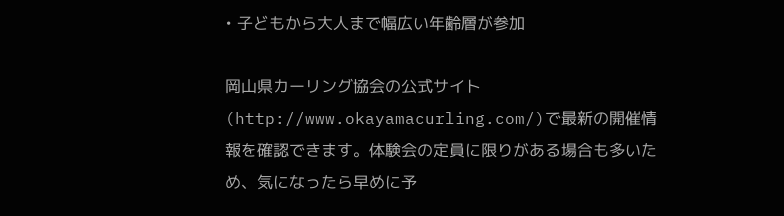• 子どもから大人まで幅広い年齢層が参加

岡山県カーリング協会の公式サイト(http://www.okayamacurling.com/)で最新の開催情報を確認できます。体験会の定員に限りがある場合も多いため、気になったら早めに予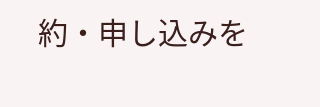約・申し込みを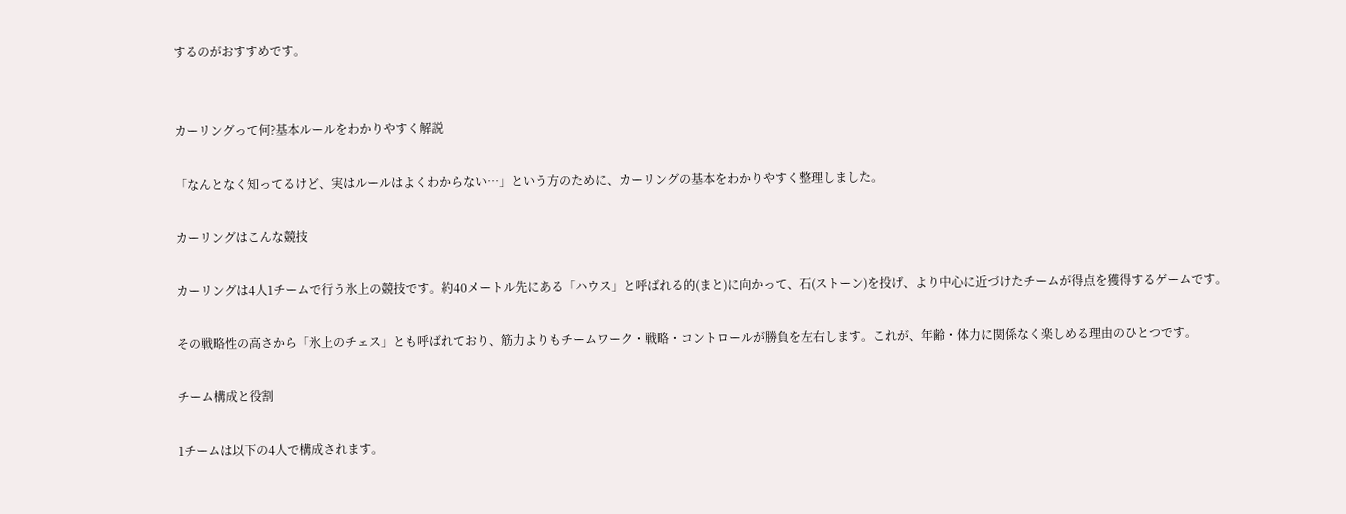するのがおすすめです。


カーリングって何?基本ルールをわかりやすく解説

「なんとなく知ってるけど、実はルールはよくわからない…」という方のために、カーリングの基本をわかりやすく整理しました。

カーリングはこんな競技

カーリングは4人1チームで行う氷上の競技です。約40メートル先にある「ハウス」と呼ばれる的(まと)に向かって、石(ストーン)を投げ、より中心に近づけたチームが得点を獲得するゲームです。

その戦略性の高さから「氷上のチェス」とも呼ばれており、筋力よりもチームワーク・戦略・コントロールが勝負を左右します。これが、年齢・体力に関係なく楽しめる理由のひとつです。

チーム構成と役割

1チームは以下の4人で構成されます。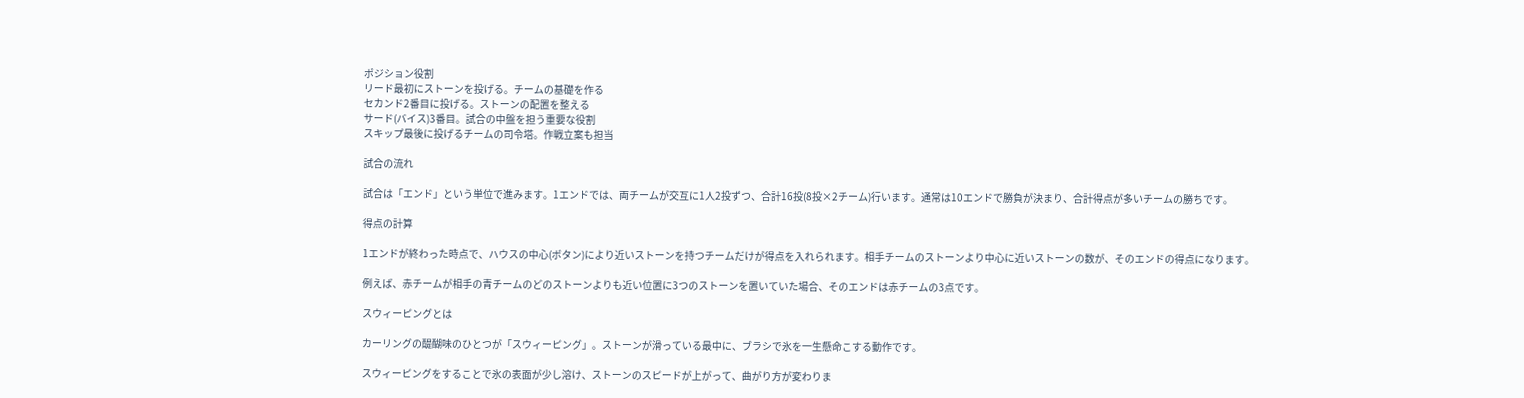ポジション役割
リード最初にストーンを投げる。チームの基礎を作る
セカンド2番目に投げる。ストーンの配置を整える
サード(バイス)3番目。試合の中盤を担う重要な役割
スキップ最後に投げるチームの司令塔。作戦立案も担当

試合の流れ

試合は「エンド」という単位で進みます。1エンドでは、両チームが交互に1人2投ずつ、合計16投(8投×2チーム)行います。通常は10エンドで勝負が決まり、合計得点が多いチームの勝ちです。

得点の計算

1エンドが終わった時点で、ハウスの中心(ボタン)により近いストーンを持つチームだけが得点を入れられます。相手チームのストーンより中心に近いストーンの数が、そのエンドの得点になります。

例えば、赤チームが相手の青チームのどのストーンよりも近い位置に3つのストーンを置いていた場合、そのエンドは赤チームの3点です。

スウィーピングとは

カーリングの醍醐味のひとつが「スウィーピング」。ストーンが滑っている最中に、ブラシで氷を一生懸命こする動作です。

スウィーピングをすることで氷の表面が少し溶け、ストーンのスピードが上がって、曲がり方が変わりま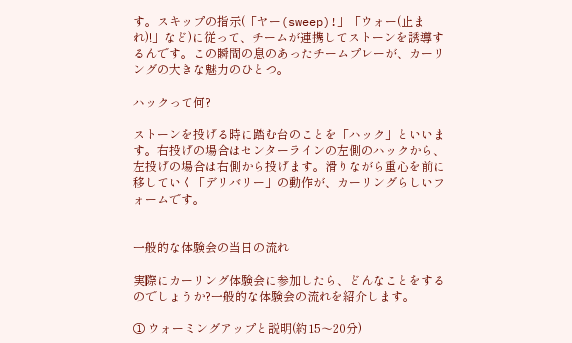す。スキップの指示(「ヤー(sweep)!」「ウォー(止まれ)!」など)に従って、チームが連携してストーンを誘導するんです。この瞬間の息のあったチームプレーが、カーリングの大きな魅力のひとつ。

ハックって何?

ストーンを投げる時に踏む台のことを「ハック」といいます。右投げの場合はセンターラインの左側のハックから、左投げの場合は右側から投げます。滑りながら重心を前に移していく「デリバリー」の動作が、カーリングらしいフォームです。


一般的な体験会の当日の流れ

実際にカーリング体験会に参加したら、どんなことをするのでしょうか?一般的な体験会の流れを紹介します。

① ウォーミングアップと説明(約15〜20分)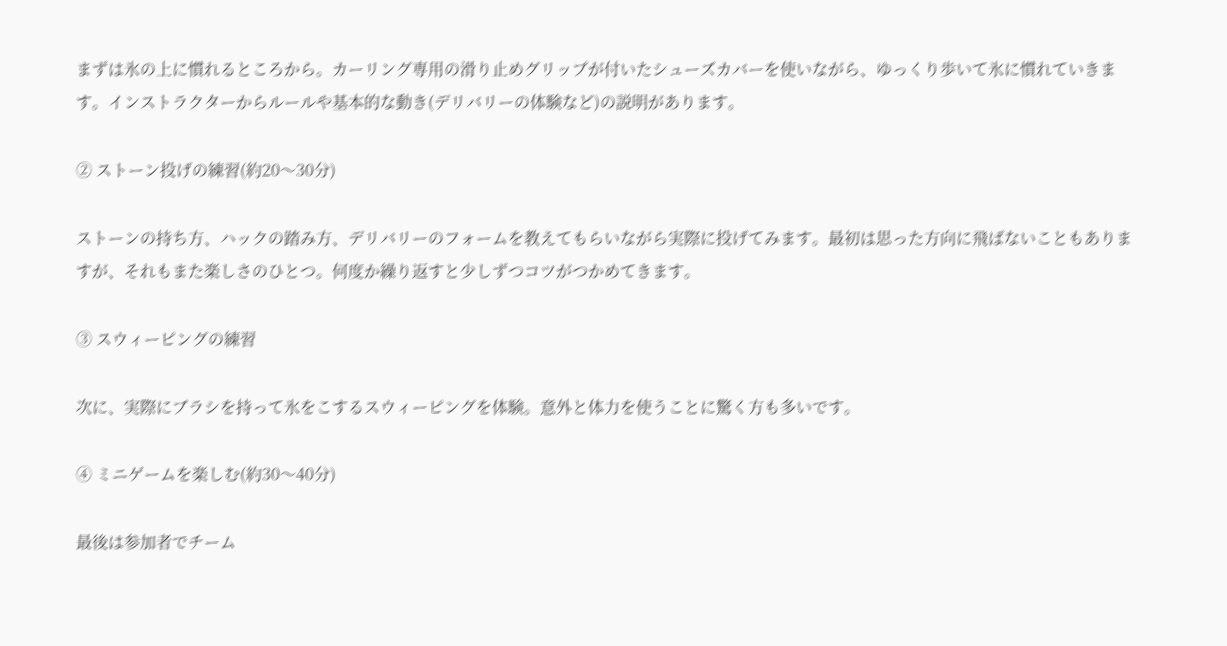まずは氷の上に慣れるところから。カーリング専用の滑り止めグリップが付いたシューズカバーを使いながら、ゆっくり歩いて氷に慣れていきます。インストラクターからルールや基本的な動き(デリバリーの体験など)の説明があります。

② ストーン投げの練習(約20〜30分)

ストーンの持ち方、ハックの踏み方、デリバリーのフォームを教えてもらいながら実際に投げてみます。最初は思った方向に飛ばないこともありますが、それもまた楽しさのひとつ。何度か繰り返すと少しずつコツがつかめてきます。

③ スウィーピングの練習

次に、実際にブラシを持って氷をこするスウィーピングを体験。意外と体力を使うことに驚く方も多いです。

④ ミニゲームを楽しむ(約30〜40分)

最後は参加者でチーム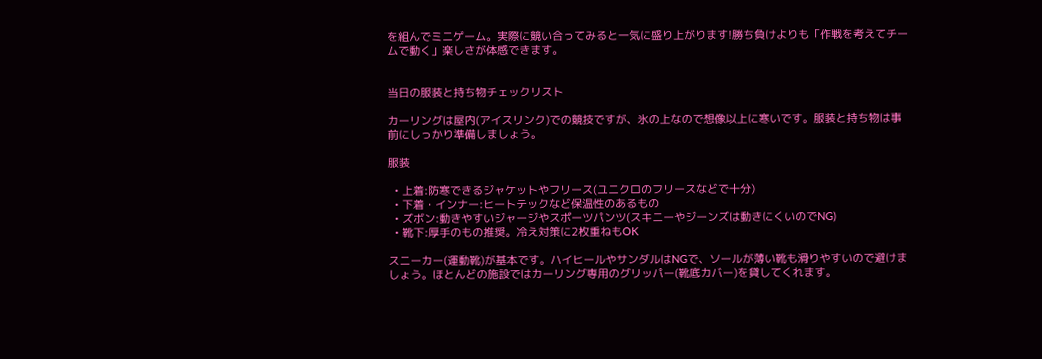を組んでミニゲーム。実際に競い合ってみると一気に盛り上がります!勝ち負けよりも「作戦を考えてチームで動く」楽しさが体感できます。


当日の服装と持ち物チェックリスト

カーリングは屋内(アイスリンク)での競技ですが、氷の上なので想像以上に寒いです。服装と持ち物は事前にしっかり準備しましょう。

服装

  • 上着:防寒できるジャケットやフリース(ユニクロのフリースなどで十分)
  • 下着・インナー:ヒートテックなど保温性のあるもの
  • ズボン:動きやすいジャージやスポーツパンツ(スキニーやジーンズは動きにくいのでNG)
  • 靴下:厚手のもの推奨。冷え対策に2枚重ねもOK

スニーカー(運動靴)が基本です。ハイヒールやサンダルはNGで、ソールが薄い靴も滑りやすいので避けましょう。ほとんどの施設ではカーリング専用のグリッパー(靴底カバー)を貸してくれます。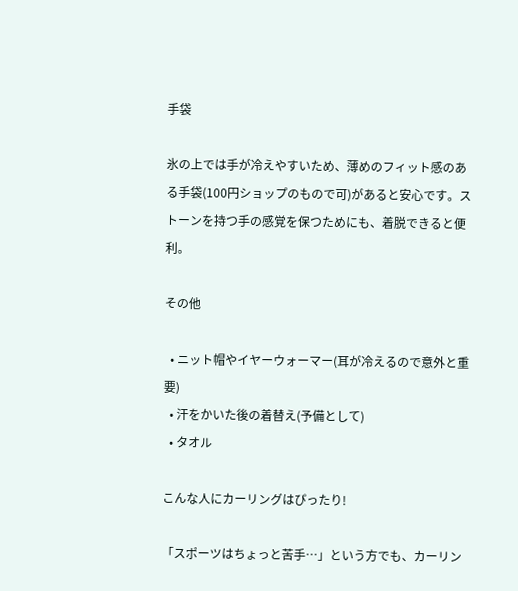手袋

氷の上では手が冷えやすいため、薄めのフィット感のある手袋(100円ショップのもので可)があると安心です。ストーンを持つ手の感覚を保つためにも、着脱できると便利。

その他

  • ニット帽やイヤーウォーマー(耳が冷えるので意外と重要)
  • 汗をかいた後の着替え(予備として)
  • タオル

こんな人にカーリングはぴったり!

「スポーツはちょっと苦手…」という方でも、カーリン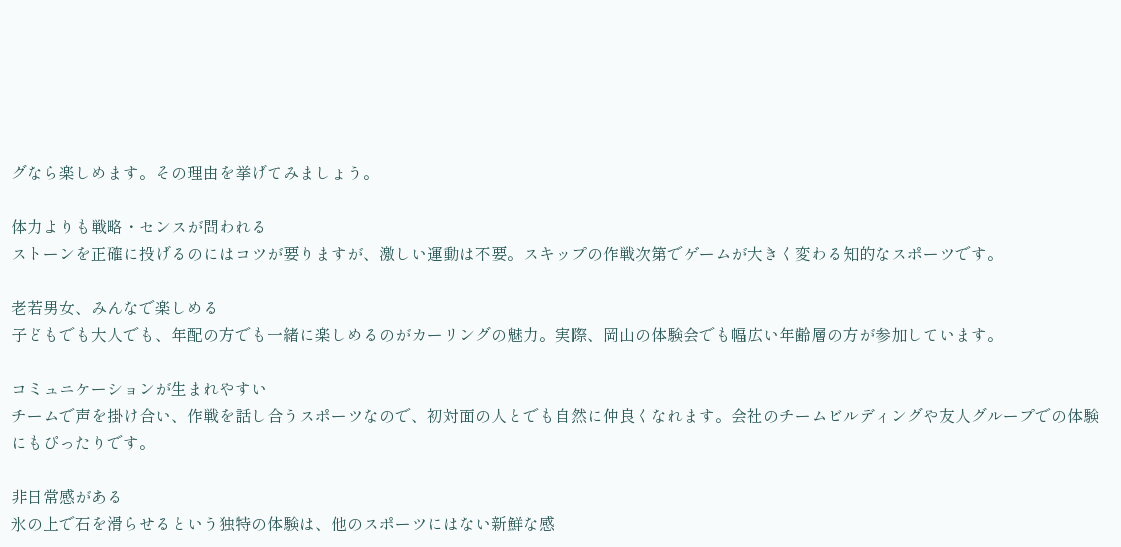グなら楽しめます。その理由を挙げてみましょう。

体力よりも戦略・センスが問われる
ストーンを正確に投げるのにはコツが要りますが、激しい運動は不要。スキップの作戦次第でゲームが大きく変わる知的なスポーツです。

老若男女、みんなで楽しめる
子どもでも大人でも、年配の方でも一緒に楽しめるのがカーリングの魅力。実際、岡山の体験会でも幅広い年齢層の方が参加しています。

コミュニケーションが生まれやすい
チームで声を掛け合い、作戦を話し合うスポーツなので、初対面の人とでも自然に仲良くなれます。会社のチームビルディングや友人グループでの体験にもぴったりです。

非日常感がある
氷の上で石を滑らせるという独特の体験は、他のスポーツにはない新鮮な感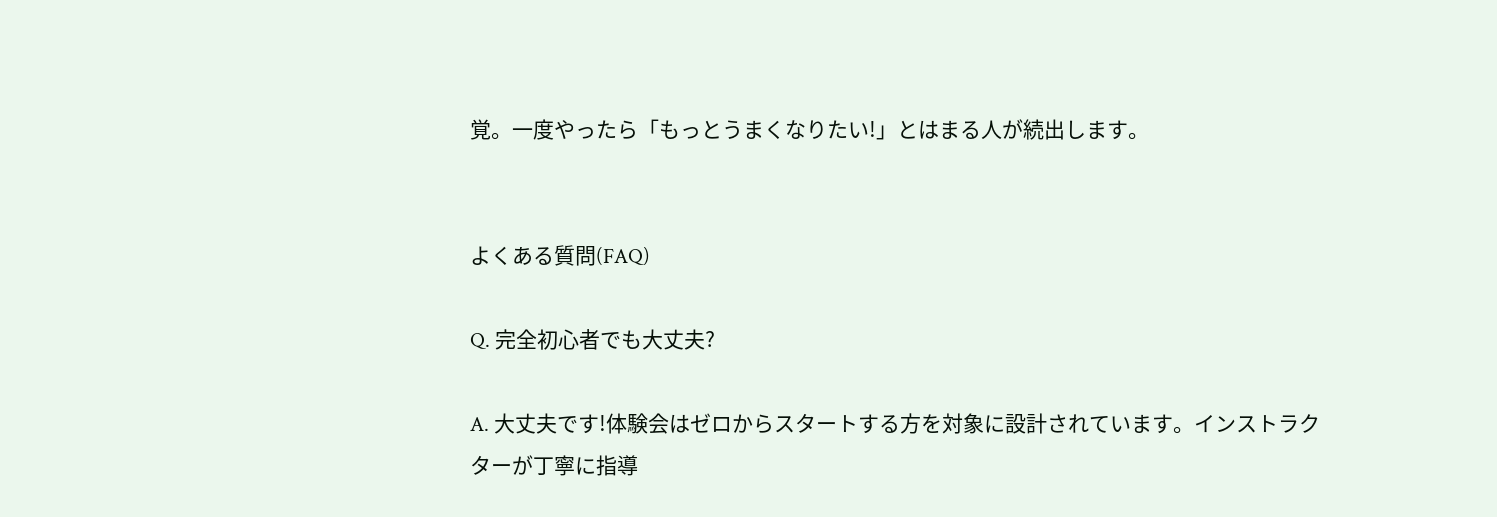覚。一度やったら「もっとうまくなりたい!」とはまる人が続出します。


よくある質問(FAQ)

Q. 完全初心者でも大丈夫?

A. 大丈夫です!体験会はゼロからスタートする方を対象に設計されています。インストラクターが丁寧に指導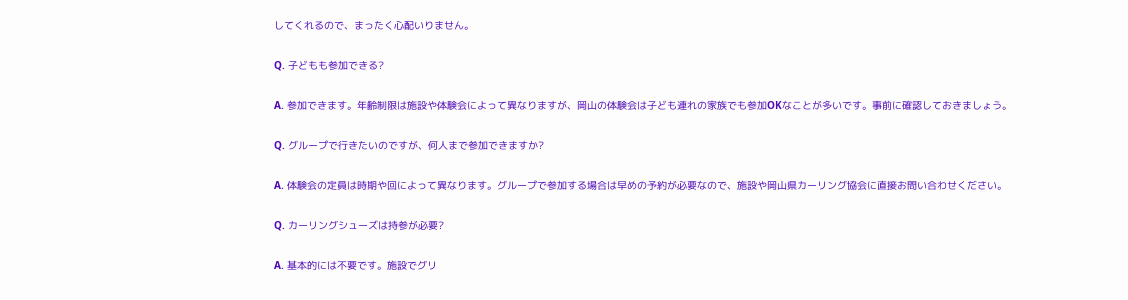してくれるので、まったく心配いりません。

Q. 子どもも参加できる?

A. 参加できます。年齢制限は施設や体験会によって異なりますが、岡山の体験会は子ども連れの家族でも参加OKなことが多いです。事前に確認しておきましょう。

Q. グループで行きたいのですが、何人まで参加できますか?

A. 体験会の定員は時期や回によって異なります。グループで参加する場合は早めの予約が必要なので、施設や岡山県カーリング協会に直接お問い合わせください。

Q. カーリングシューズは持参が必要?

A. 基本的には不要です。施設でグリ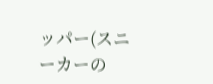ッパー(スニーカーの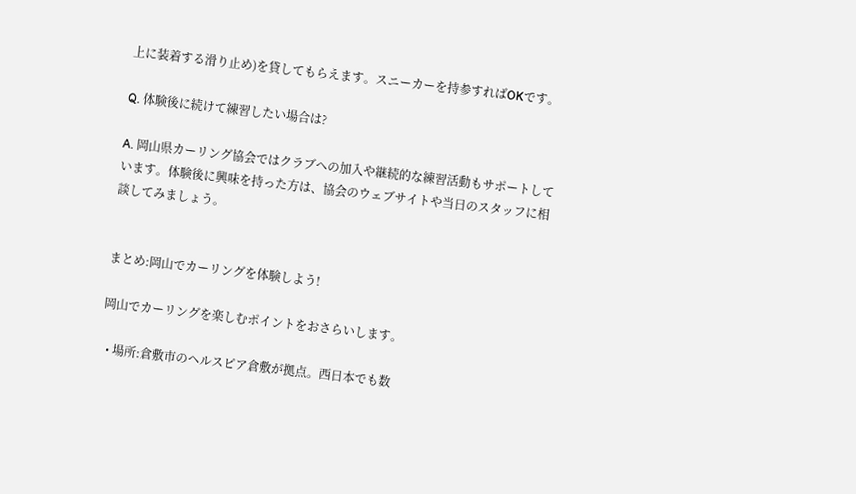上に装着する滑り止め)を貸してもらえます。スニーカーを持参すればOKです。

Q. 体験後に続けて練習したい場合は?

A. 岡山県カーリング協会ではクラブへの加入や継続的な練習活動もサポートしています。体験後に興味を持った方は、協会のウェブサイトや当日のスタッフに相談してみましょう。


まとめ:岡山でカーリングを体験しよう!

岡山でカーリングを楽しむポイントをおさらいします。

  • 場所:倉敷市のヘルスピア倉敷が拠点。西日本でも数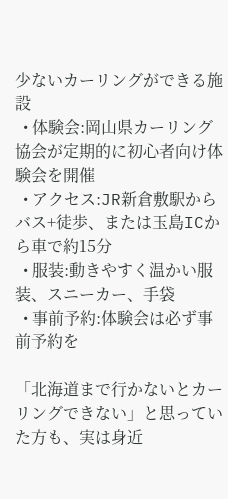少ないカーリングができる施設
  • 体験会:岡山県カーリング協会が定期的に初心者向け体験会を開催
  • アクセス:JR新倉敷駅からバス+徒歩、または玉島ICから車で約15分
  • 服装:動きやすく温かい服装、スニーカー、手袋
  • 事前予約:体験会は必ず事前予約を

「北海道まで行かないとカーリングできない」と思っていた方も、実は身近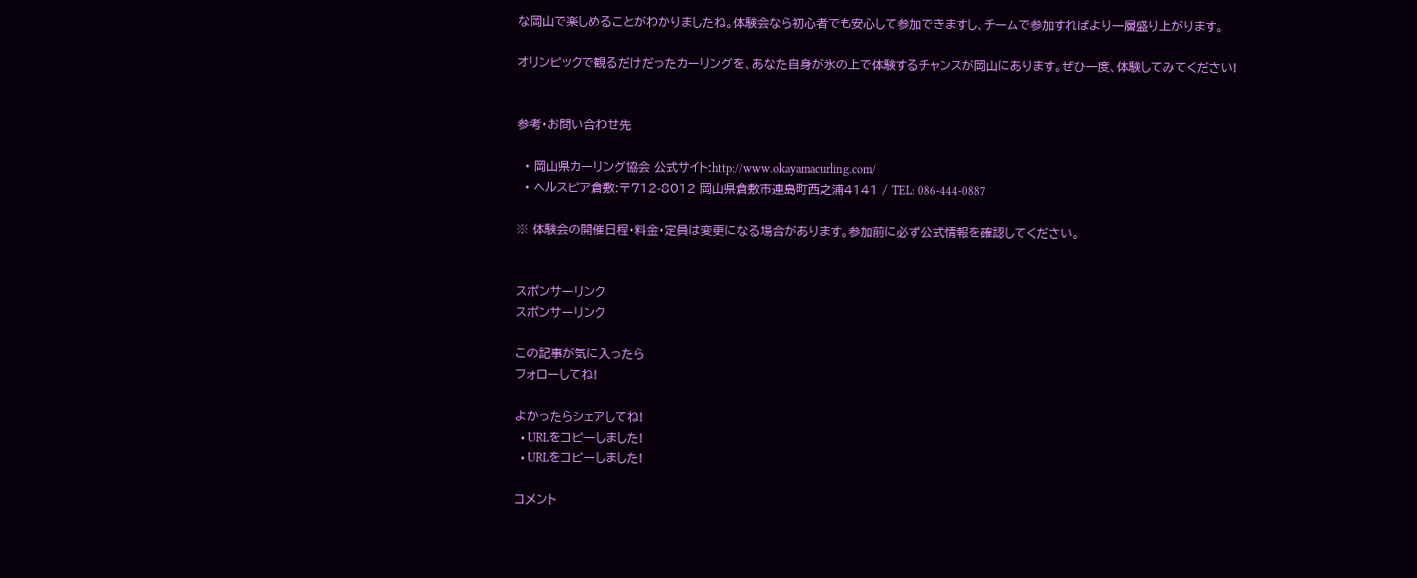な岡山で楽しめることがわかりましたね。体験会なら初心者でも安心して参加できますし、チームで参加すればより一層盛り上がります。

オリンピックで観るだけだったカーリングを、あなた自身が氷の上で体験するチャンスが岡山にあります。ぜひ一度、体験してみてください!


参考・お問い合わせ先

  • 岡山県カーリング協会 公式サイト:http://www.okayamacurling.com/
  • ヘルスピア倉敷:〒712-8012 岡山県倉敷市連島町西之浦4141 / TEL: 086-444-0887

※ 体験会の開催日程・料金・定員は変更になる場合があります。参加前に必ず公式情報を確認してください。


スポンサーリンク
スポンサーリンク

この記事が気に入ったら
フォローしてね!

よかったらシェアしてね!
  • URLをコピーしました!
  • URLをコピーしました!

コメント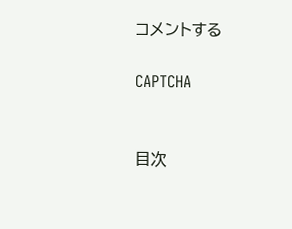コメントする

CAPTCHA


目次